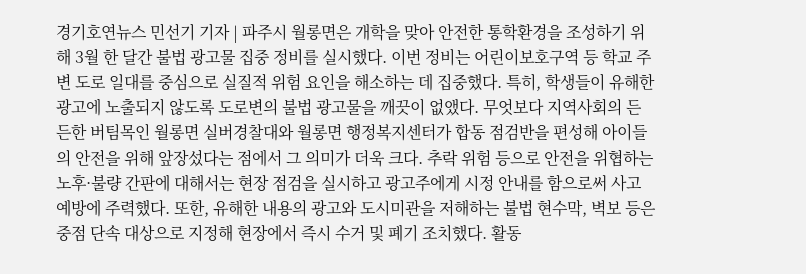경기호연뉴스 민선기 기자 | 파주시 월롱면은 개학을 맞아 안전한 통학환경을 조성하기 위해 3월 한 달간 불법 광고물 집중 정비를 실시했다. 이번 정비는 어린이보호구역 등 학교 주변 도로 일대를 중심으로 실질적 위험 요인을 해소하는 데 집중했다. 특히, 학생들이 유해한 광고에 노출되지 않도록 도로변의 불법 광고물을 깨끗이 없앴다. 무엇보다 지역사회의 든든한 버팀목인 월롱면 실버경찰대와 월롱면 행정복지센터가 합동 점검반을 편성해 아이들의 안전을 위해 앞장섰다는 점에서 그 의미가 더욱 크다. 추락 위험 등으로 안전을 위협하는 노후·불량 간판에 대해서는 현장 점검을 실시하고 광고주에게 시정 안내를 함으로써 사고 예방에 주력했다. 또한, 유해한 내용의 광고와 도시미관을 저해하는 불법 현수막, 벽보 등은 중점 단속 대상으로 지정해 현장에서 즉시 수거 및 폐기 조치했다. 활동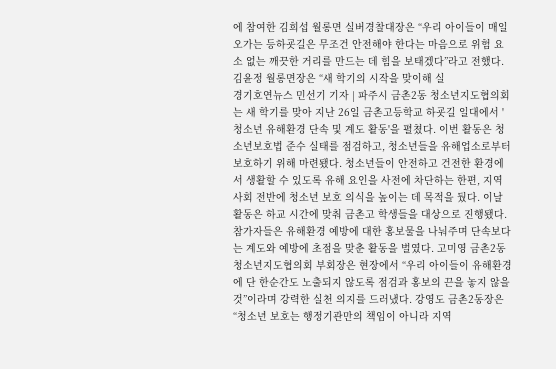에 참여한 김희섭 월롱면 실버경찰대장은 “우리 아이들이 매일 오가는 등하굣길은 무조건 안전해야 한다는 마음으로 위험 요소 없는 깨끗한 거리를 만드는 데 힘을 보태겠다”라고 전했다. 김윤정 월롱면장은 “새 학기의 시작을 맞이해 실
경기호연뉴스 민선기 기자 | 파주시 금촌2동 청소년지도협의회는 새 학기를 맞아 지난 26일 금촌고등학교 하굣길 일대에서 '청소년 유해환경 단속 및 계도 활동'을 펼쳤다. 이번 활동은 청소년보호법 준수 실태를 점검하고, 청소년들을 유해업소로부터 보호하기 위해 마련됐다. 청소년들이 안전하고 건전한 환경에서 생활할 수 있도록 유해 요인을 사전에 차단하는 한편, 지역사회 전반에 청소년 보호 의식을 높이는 데 목적을 뒀다. 이날 활동은 하교 시간에 맞춰 금촌고 학생들을 대상으로 진행됐다. 참가자들은 유해환경 예방에 대한 홍보물을 나눠주며 단속보다는 계도와 예방에 초점을 맞춘 활동을 벌였다. 고미영 금촌2동 청소년지도협의회 부회장은 현장에서 “우리 아이들이 유해환경에 단 한순간도 노출되지 않도록 점검과 홍보의 끈을 놓지 않을 것”이라며 강력한 실천 의지를 드러냈다. 강영도 금촌2동장은 “청소년 보호는 행정기관만의 책임이 아니라 지역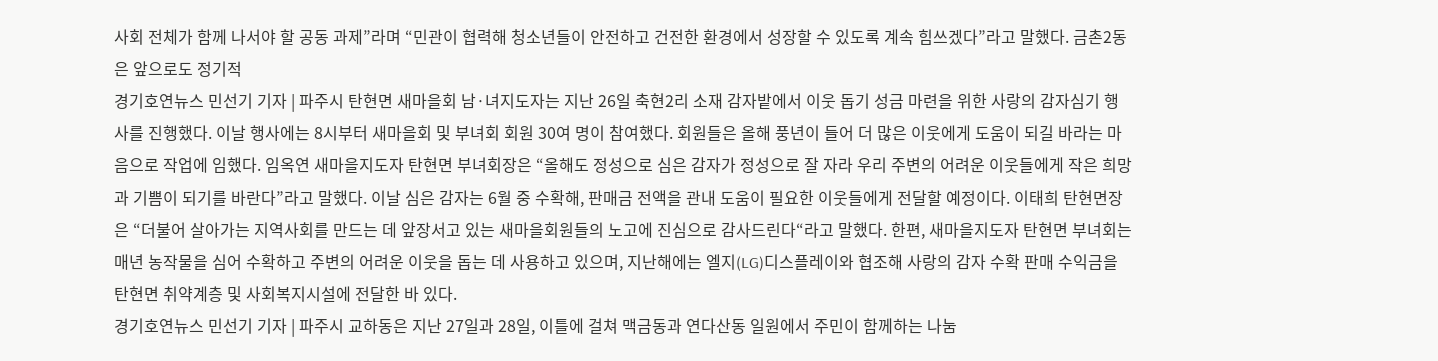사회 전체가 함께 나서야 할 공동 과제”라며 “민관이 협력해 청소년들이 안전하고 건전한 환경에서 성장할 수 있도록 계속 힘쓰겠다”라고 말했다. 금촌2동은 앞으로도 정기적
경기호연뉴스 민선기 기자 | 파주시 탄현면 새마을회 남·녀지도자는 지난 26일 축현2리 소재 감자밭에서 이웃 돕기 성금 마련을 위한 사랑의 감자심기 행사를 진행했다. 이날 행사에는 8시부터 새마을회 및 부녀회 회원 30여 명이 참여했다. 회원들은 올해 풍년이 들어 더 많은 이웃에게 도움이 되길 바라는 마음으로 작업에 임했다. 임옥연 새마을지도자 탄현면 부녀회장은 “올해도 정성으로 심은 감자가 정성으로 잘 자라 우리 주변의 어려운 이웃들에게 작은 희망과 기쁨이 되기를 바란다”라고 말했다. 이날 심은 감자는 6월 중 수확해, 판매금 전액을 관내 도움이 필요한 이웃들에게 전달할 예정이다. 이태희 탄현면장은 “더불어 살아가는 지역사회를 만드는 데 앞장서고 있는 새마을회원들의 노고에 진심으로 감사드린다“라고 말했다. 한편, 새마을지도자 탄현면 부녀회는 매년 농작물을 심어 수확하고 주변의 어려운 이웃을 돕는 데 사용하고 있으며, 지난해에는 엘지(LG)디스플레이와 협조해 사랑의 감자 수확 판매 수익금을 탄현면 취약계층 및 사회복지시설에 전달한 바 있다.
경기호연뉴스 민선기 기자 | 파주시 교하동은 지난 27일과 28일, 이틀에 걸쳐 맥금동과 연다산동 일원에서 주민이 함께하는 나눔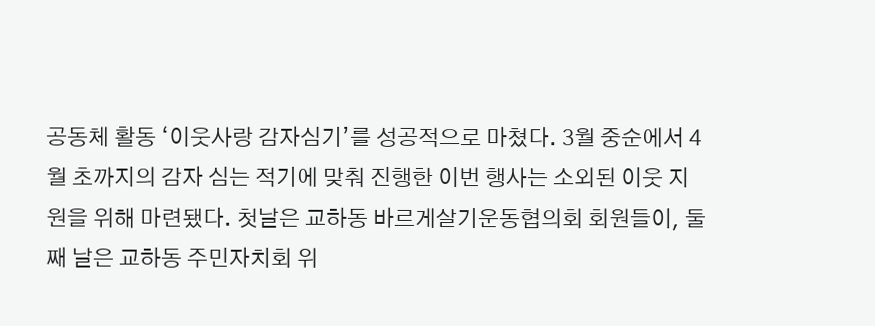공동체 활동 ‘이웃사랑 감자심기’를 성공적으로 마쳤다. 3월 중순에서 4월 초까지의 감자 심는 적기에 맞춰 진행한 이번 행사는 소외된 이웃 지원을 위해 마련됐다. 첫날은 교하동 바르게살기운동협의회 회원들이, 둘째 날은 교하동 주민자치회 위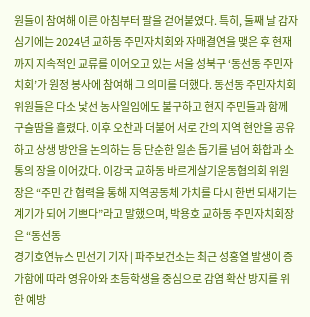원들이 참여해 이른 아침부터 팔을 걷어붙였다. 특히, 둘째 날 감자 심기에는 2024년 교하동 주민자치회와 자매결연을 맺은 후 현재까지 지속적인 교류를 이어오고 있는 서울 성북구 ‘동선동 주민자치회’가 원정 봉사에 참여해 그 의미를 더했다. 동선동 주민자치회 위원들은 다소 낯선 농사일임에도 불구하고 현지 주민들과 함께 구슬땀을 흘렸다. 이후 오찬과 더불어 서로 간의 지역 현안을 공유하고 상생 방안을 논의하는 등 단순한 일손 돕기를 넘어 화합과 소통의 장을 이어갔다. 이강국 교하동 바르게살기운동협의회 위원장은 “주민 간 협력을 통해 지역공동체 가치를 다시 한번 되새기는 계기가 되어 기쁘다”라고 말했으며, 박용호 교하동 주민자치회장은 “동선동
경기호연뉴스 민선기 기자 | 파주보건소는 최근 성홍열 발생이 증가함에 따라 영유아와 초등학생을 중심으로 감염 확산 방지를 위한 예방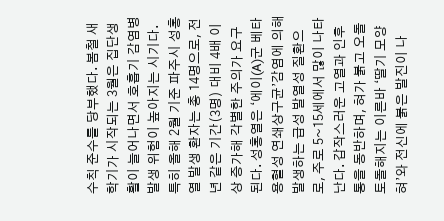수칙 준수를 당부했다. 봄철 새 학기가 시작되는 3월은 집단생활이 늘어나면서 호흡기 감염병 발생 위험이 높아지는 시기다. 특히 올해 2월 기준 파주시 성홍열 발생 환자는 총 14명으로, 전년 같은 기간(3명) 대비 4배 이상 증가해 각별한 주의가 요구된다. 성홍열은 ‘에이(A)군 베타 용혈성 연쇄상구균’감염에 의해 발생하는 급성 발열성 질환으로, 주로 5~15세에서 많이 나타난다. 갑작스러운 고열과 인후통을 동반하며, 혀가 붉고 오돌토돌해지는 이른바 ‘딸기 모양 혀’와 전신에 붉은 발진이 나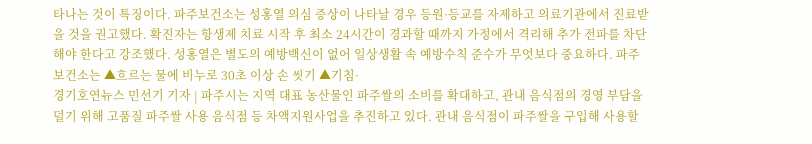타나는 것이 특징이다. 파주보건소는 성홍열 의심 증상이 나타날 경우 등원·등교를 자제하고 의료기관에서 진료받을 것을 권고했다. 확진자는 항생제 치료 시작 후 최소 24시간이 경과할 때까지 가정에서 격리해 추가 전파를 차단해야 한다고 강조했다. 성홍열은 별도의 예방백신이 없어 일상생활 속 예방수칙 준수가 무엇보다 중요하다. 파주보건소는 ▲흐르는 물에 비누로 30초 이상 손 씻기 ▲기침·
경기호연뉴스 민선기 기자 | 파주시는 지역 대표 농산물인 파주쌀의 소비를 확대하고, 관내 음식점의 경영 부담을 덜기 위해 고품질 파주쌀 사용 음식점 등 차액지원사업을 추진하고 있다. 관내 음식점이 파주쌀을 구입해 사용할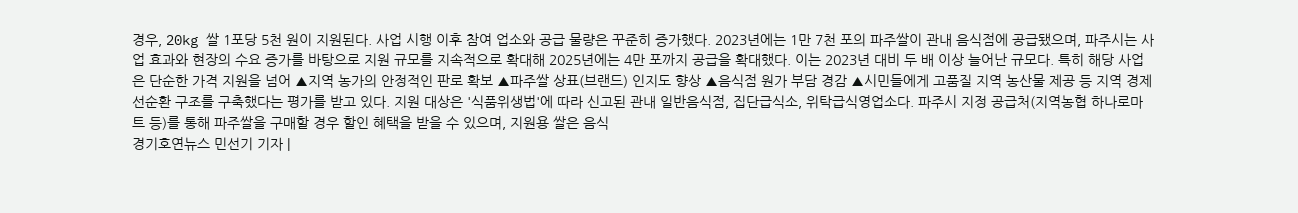경우, 20kg 쌀 1포당 5천 원이 지원된다. 사업 시행 이후 참여 업소와 공급 물량은 꾸준히 증가했다. 2023년에는 1만 7천 포의 파주쌀이 관내 음식점에 공급됐으며, 파주시는 사업 효과와 현장의 수요 증가를 바탕으로 지원 규모를 지속적으로 확대해 2025년에는 4만 포까지 공급을 확대했다. 이는 2023년 대비 두 배 이상 늘어난 규모다. 특히 해당 사업은 단순한 가격 지원을 넘어 ▲지역 농가의 안정적인 판로 확보 ▲파주쌀 상표(브랜드) 인지도 향상 ▲음식점 원가 부담 경감 ▲시민들에게 고품질 지역 농산물 제공 등 지역 경제 선순환 구조를 구축했다는 평가를 받고 있다. 지원 대상은 '식품위생법'에 따라 신고된 관내 일반음식점, 집단급식소, 위탁급식영업소다. 파주시 지정 공급처(지역농협 하나로마트 등)를 통해 파주쌀을 구매할 경우 할인 혜택을 받을 수 있으며, 지원용 쌀은 음식
경기호연뉴스 민선기 기자 |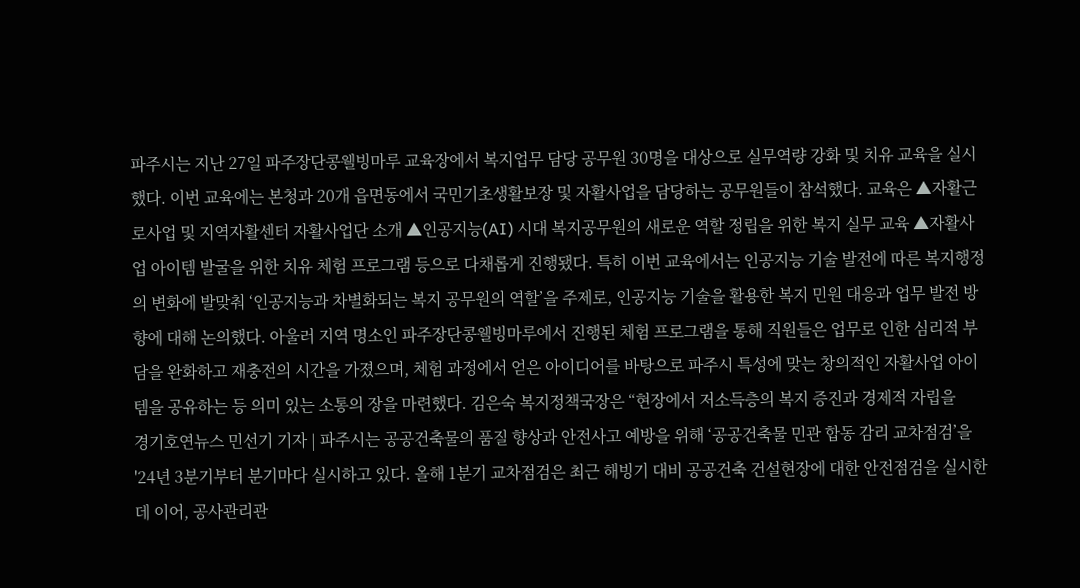파주시는 지난 27일 파주장단콩웰빙마루 교육장에서 복지업무 담당 공무원 30명을 대상으로 실무역량 강화 및 치유 교육을 실시했다. 이번 교육에는 본청과 20개 읍면동에서 국민기초생활보장 및 자활사업을 담당하는 공무원들이 참석했다. 교육은 ▲자활근로사업 및 지역자활센터 자활사업단 소개 ▲인공지능(AI) 시대 복지공무원의 새로운 역할 정립을 위한 복지 실무 교육 ▲자활사업 아이템 발굴을 위한 치유 체험 프로그램 등으로 다채롭게 진행됐다. 특히 이번 교육에서는 인공지능 기술 발전에 따른 복지행정의 변화에 발맞춰 ‘인공지능과 차별화되는 복지 공무원의 역할’을 주제로, 인공지능 기술을 활용한 복지 민원 대응과 업무 발전 방향에 대해 논의했다. 아울러 지역 명소인 파주장단콩웰빙마루에서 진행된 체험 프로그램을 통해 직원들은 업무로 인한 심리적 부담을 완화하고 재충전의 시간을 가졌으며, 체험 과정에서 얻은 아이디어를 바탕으로 파주시 특성에 맞는 창의적인 자활사업 아이템을 공유하는 등 의미 있는 소통의 장을 마련했다. 김은숙 복지정책국장은 “현장에서 저소득층의 복지 증진과 경제적 자립을
경기호연뉴스 민선기 기자 | 파주시는 공공건축물의 품질 향상과 안전사고 예방을 위해 ‘공공건축물 민관 합동 감리 교차점검’을 '24년 3분기부터 분기마다 실시하고 있다. 올해 1분기 교차점검은 최근 해빙기 대비 공공건축 건설현장에 대한 안전점검을 실시한 데 이어, 공사관리관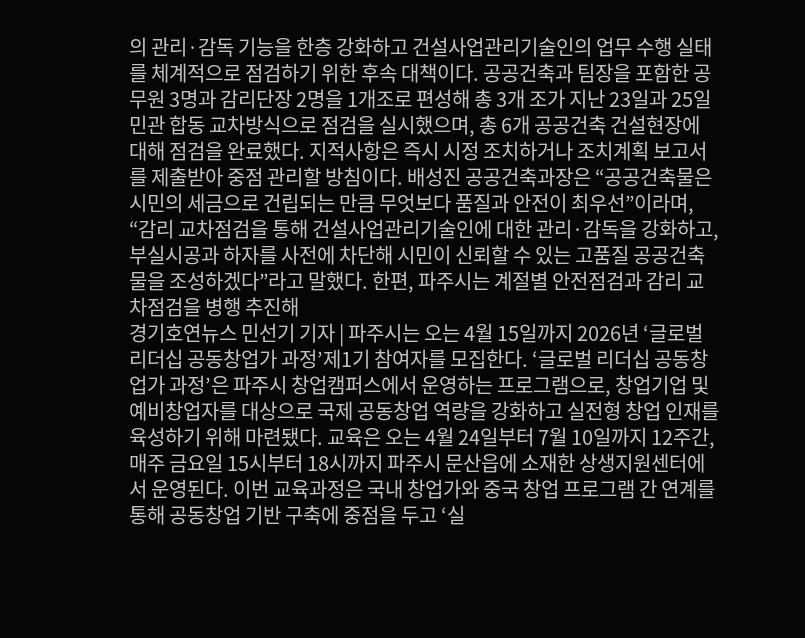의 관리·감독 기능을 한층 강화하고 건설사업관리기술인의 업무 수행 실태를 체계적으로 점검하기 위한 후속 대책이다. 공공건축과 팀장을 포함한 공무원 3명과 감리단장 2명을 1개조로 편성해 총 3개 조가 지난 23일과 25일 민관 합동 교차방식으로 점검을 실시했으며, 총 6개 공공건축 건설현장에 대해 점검을 완료했다. 지적사항은 즉시 시정 조치하거나 조치계획 보고서를 제출받아 중점 관리할 방침이다. 배성진 공공건축과장은 “공공건축물은 시민의 세금으로 건립되는 만큼 무엇보다 품질과 안전이 최우선”이라며, “감리 교차점검을 통해 건설사업관리기술인에 대한 관리·감독을 강화하고, 부실시공과 하자를 사전에 차단해 시민이 신뢰할 수 있는 고품질 공공건축물을 조성하겠다”라고 말했다. 한편, 파주시는 계절별 안전점검과 감리 교차점검을 병행 추진해
경기호연뉴스 민선기 기자 | 파주시는 오는 4월 15일까지 2026년 ‘글로벌 리더십 공동창업가 과정’제1기 참여자를 모집한다. ‘글로벌 리더십 공동창업가 과정’은 파주시 창업캠퍼스에서 운영하는 프로그램으로, 창업기업 및 예비창업자를 대상으로 국제 공동창업 역량을 강화하고 실전형 창업 인재를 육성하기 위해 마련됐다. 교육은 오는 4월 24일부터 7월 10일까지 12주간, 매주 금요일 15시부터 18시까지 파주시 문산읍에 소재한 상생지원센터에서 운영된다. 이번 교육과정은 국내 창업가와 중국 창업 프로그램 간 연계를 통해 공동창업 기반 구축에 중점을 두고 ‘실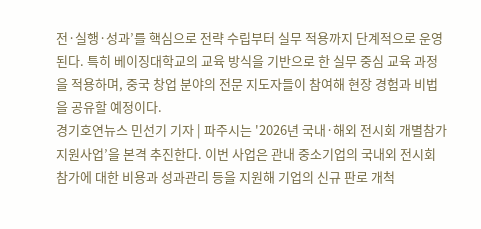전·실행·성과’를 핵심으로 전략 수립부터 실무 적용까지 단계적으로 운영된다. 특히 베이징대학교의 교육 방식을 기반으로 한 실무 중심 교육 과정을 적용하며, 중국 창업 분야의 전문 지도자들이 참여해 현장 경험과 비법을 공유할 예정이다.
경기호연뉴스 민선기 기자 | 파주시는 '2026년 국내·해외 전시회 개별참가 지원사업’을 본격 추진한다. 이번 사업은 관내 중소기업의 국내외 전시회 참가에 대한 비용과 성과관리 등을 지원해 기업의 신규 판로 개척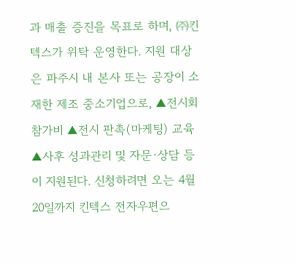과 매출 증진을 목표로 하며, ㈜킨텍스가 위탁 운영한다. 지원 대상은 파주시 내 본사 또는 공장이 소재한 제조 중소기업으로, ▲전시회 참가비 ▲전시 판촉(마케팅) 교육 ▲사후 성과관리 및 자문·상담 등이 지원된다. 신청하려면 오는 4월 20일까지 킨텍스 전자우편으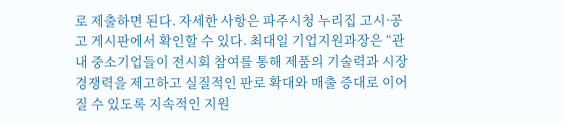로 제출하면 된다. 자세한 사항은 파주시청 누리집 고시·공고 게시판에서 확인할 수 있다. 최대일 기업지원과장은 “관내 중소기업들이 전시회 참여를 통해 제품의 기술력과 시장 경쟁력을 제고하고 실질적인 판로 확대와 매출 증대로 이어질 수 있도록 지속적인 지원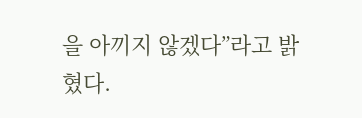을 아끼지 않겠다”라고 밝혔다.